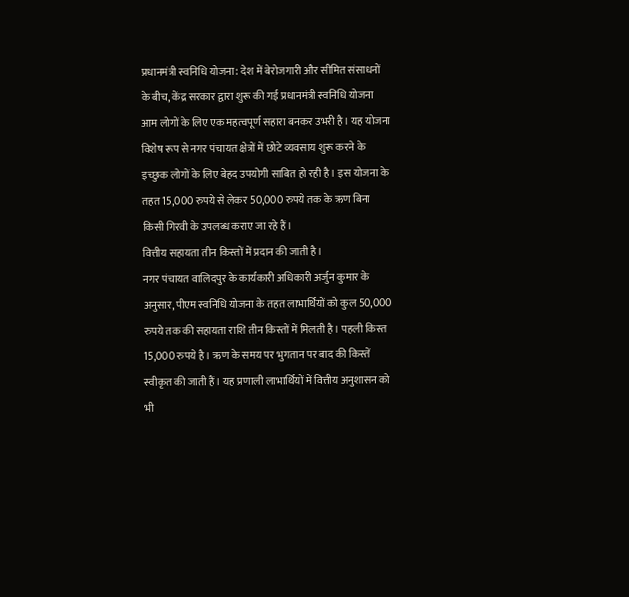प्रधानमंत्री स्वनिधि योजना: देश में बेरोजगारी और सीमित संसाधनों के बीच, केंद्र सरकार द्वारा शुरू की गई प्रधानमंत्री स्वनिधि योजना आम लोगों के लिए एक महत्वपूर्ण सहारा बनकर उभरी है। यह योजना विशेष रूप से नगर पंचायत क्षेत्रों में छोटे व्यवसाय शुरू करने के इच्छुक लोगों के लिए बेहद उपयोगी साबित हो रही है। इस योजना के तहत 15,000 रुपये से लेकर 50,000 रुपये तक के ऋण बिना किसी गिरवी के उपलब्ध कराए जा रहे हैं।
वित्तीय सहायता तीन किस्तों में प्रदान की जाती है।
नगर पंचायत वालिदपुर के कार्यकारी अधिकारी अर्जुन कुमार के अनुसार, पीएम स्वनिधि योजना के तहत लाभार्थियों को कुल 50,000 रुपये तक की सहायता राशि तीन किस्तों में मिलती है। पहली किस्त 15,000 रुपये है। ऋण के समय पर भुगतान पर बाद की किस्तें स्वीकृत की जाती हैं। यह प्रणाली लाभार्थियों में वित्तीय अनुशासन को भी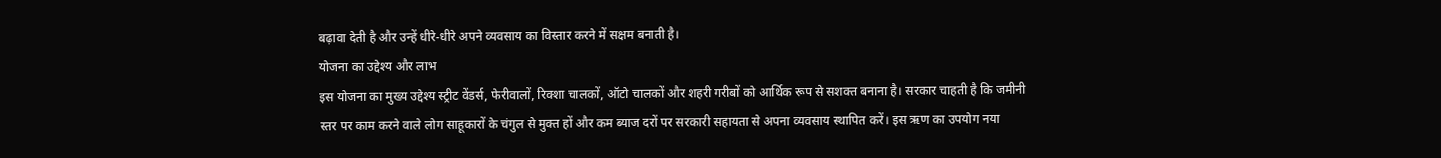बढ़ावा देती है और उन्हें धीरे-धीरे अपने व्यवसाय का विस्तार करने में सक्षम बनाती है।
योजना का उद्देश्य और लाभ
इस योजना का मुख्य उद्देश्य स्ट्रीट वेंडर्स, फेरीवालों, रिक्शा चालकों, ऑटो चालकों और शहरी गरीबों को आर्थिक रूप से सशक्त बनाना है। सरकार चाहती है कि जमीनी स्तर पर काम करने वाले लोग साहूकारों के चंगुल से मुक्त हों और कम ब्याज दरों पर सरकारी सहायता से अपना व्यवसाय स्थापित करें। इस ऋण का उपयोग नया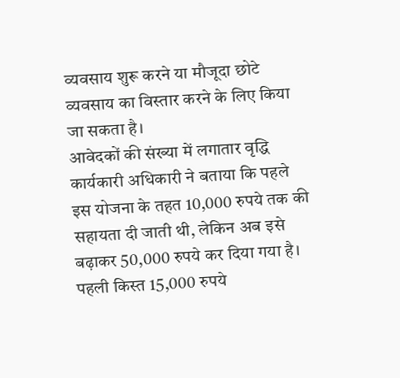व्यवसाय शुरू करने या मौजूदा छोटे व्यवसाय का विस्तार करने के लिए किया जा सकता है।
आवेदकों की संख्या में लगातार वृद्धि
कार्यकारी अधिकारी ने बताया कि पहले इस योजना के तहत 10,000 रुपये तक की सहायता दी जाती थी, लेकिन अब इसे बढ़ाकर 50,000 रुपये कर दिया गया है। पहली किस्त 15,000 रुपये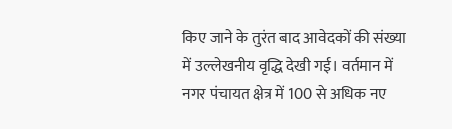किए जाने के तुरंत बाद आवेदकों की संख्या में उल्लेखनीय वृद्धि देखी गई। वर्तमान में नगर पंचायत क्षेत्र में 100 से अधिक नए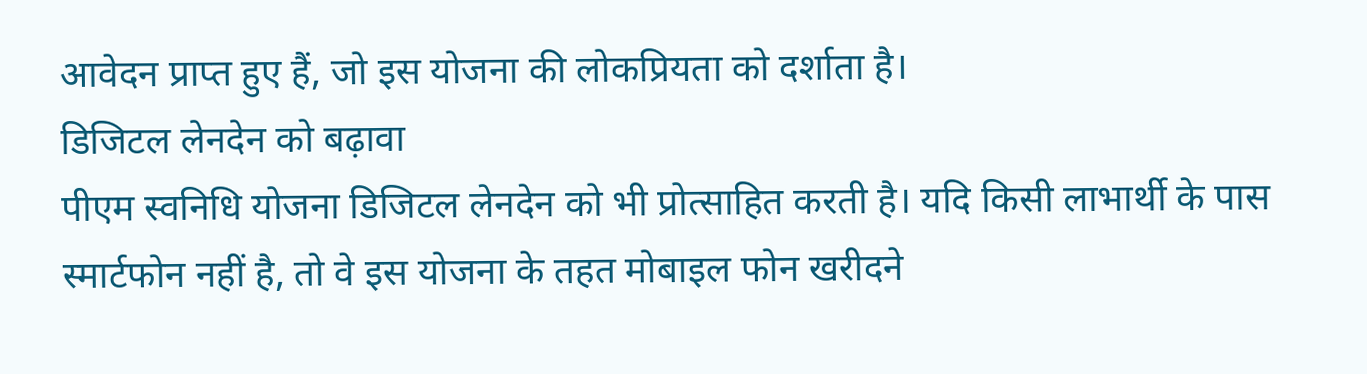आवेदन प्राप्त हुए हैं, जो इस योजना की लोकप्रियता को दर्शाता है।
डिजिटल लेनदेन को बढ़ावा
पीएम स्वनिधि योजना डिजिटल लेनदेन को भी प्रोत्साहित करती है। यदि किसी लाभार्थी के पास स्मार्टफोन नहीं है, तो वे इस योजना के तहत मोबाइल फोन खरीदने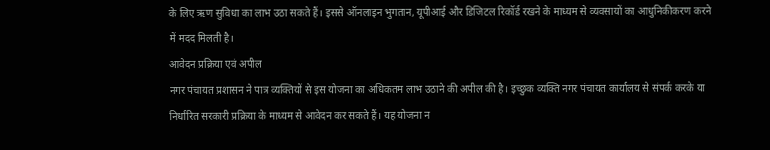के लिए ऋण सुविधा का लाभ उठा सकते हैं। इससे ऑनलाइन भुगतान, यूपीआई और डिजिटल रिकॉर्ड रखने के माध्यम से व्यवसायों का आधुनिकीकरण करने में मदद मिलती है।
आवेदन प्रक्रिया एवं अपील
नगर पंचायत प्रशासन ने पात्र व्यक्तियों से इस योजना का अधिकतम लाभ उठाने की अपील की है। इच्छुक व्यक्ति नगर पंचायत कार्यालय से संपर्क करके या निर्धारित सरकारी प्रक्रिया के माध्यम से आवेदन कर सकते हैं। यह योजना न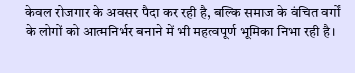केवल रोजगार के अवसर पैदा कर रही है, बल्कि समाज के वंचित वर्गों के लोगों को आत्मनिर्भर बनाने में भी महत्वपूर्ण भूमिका निभा रही है।